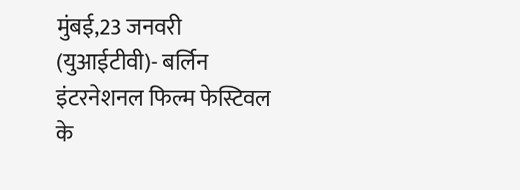मुंबई,23 जनवरी (युआईटीवी)- बर्लिन इंटरनेशनल फिल्म फेस्टिवल के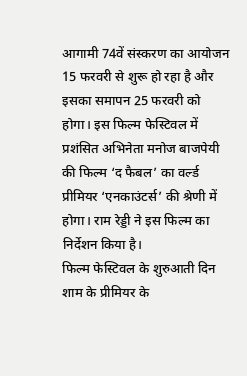आगामी 74वें संस्करण का आयोजन 15 फरवरी से शुरू हो रहा है और इसका समापन 25 फरवरी को होगा। इस फिल्म फेस्टिवल में प्रशंसित अभिनेता मनोज बाजपेयी की फिल्म ‘द फैबल’ का वर्ल्ड प्रीमियर ‘एनकाउंटर्स’ की श्रेणी में होगा। राम रेड्डी ने इस फिल्म का निर्देशन किया है।
फिल्म फेस्टिवल के शुरुआती दिन शाम के प्रीमियर के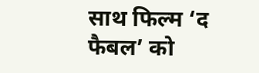साथ फिल्म ‘द फैबल’ को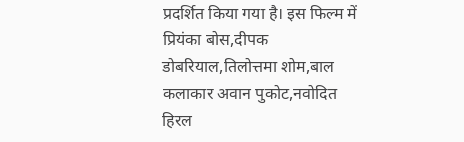प्रदर्शित किया गया है। इस फिल्म में प्रियंका बोस,दीपक डोबरियाल,तिलोत्तमा शोम,बाल कलाकार अवान पुकोट,नवोदित हिरल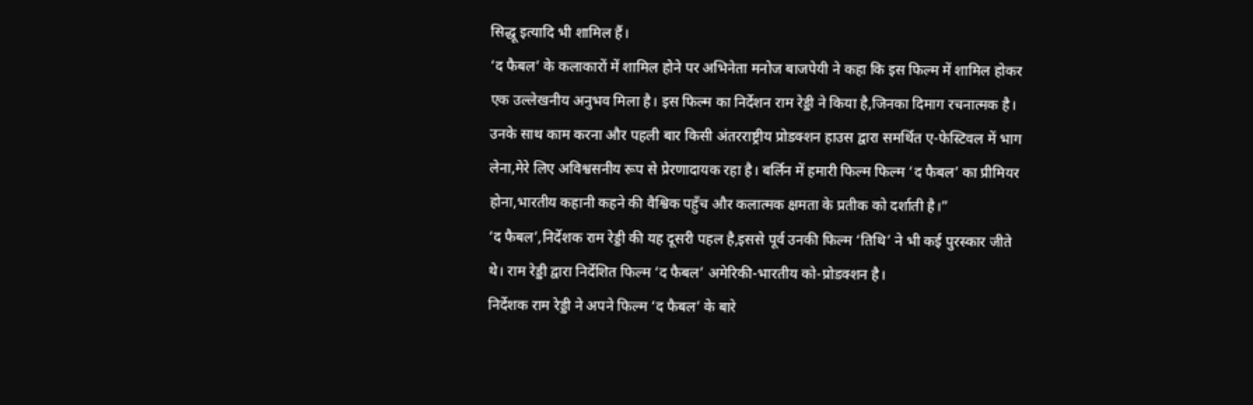सिद्धू इत्यादि भी शामिल हैं।
‘द फैबल’ के कलाकारों में शामिल होने पर अभिनेता मनोज बाजपेयी ने कहा कि इस फिल्म में शामिल होकर एक उल्लेखनीय अनुभव मिला है। इस फिल्म का निर्देशन राम रेड्डी ने किया है,जिनका दिमाग रचनात्मक है। उनके साथ काम करना और पहली बार किसी अंतरराष्ट्रीय प्रोडक्शन हाउस द्वारा समर्थित ए-फेस्टिवल में भाग लेना,मेरे लिए अविश्वसनीय रूप से प्रेरणादायक रहा है। बर्लिन में हमारी फिल्म फिल्म ‘द फैबल’ का प्रीमियर होना,भारतीय कहानी कहने की वैश्विक पहुँच और कलात्मक क्षमता के प्रतीक को दर्शाती है।”
‘द फैबल’,निर्देशक राम रेड्डी की यह दूसरी पहल है,इससे पूर्व उनकी फिल्म ‘तिथि’ ने भी कई पुरस्कार जीते थे। राम रेड्डी द्वारा निर्देशित फिल्म ‘द फैबल’ अमेरिकी-भारतीय को-प्रोडक्शन है।
निर्देशक राम रेड्डी ने अपने फिल्म ‘द फैबल’ के बारे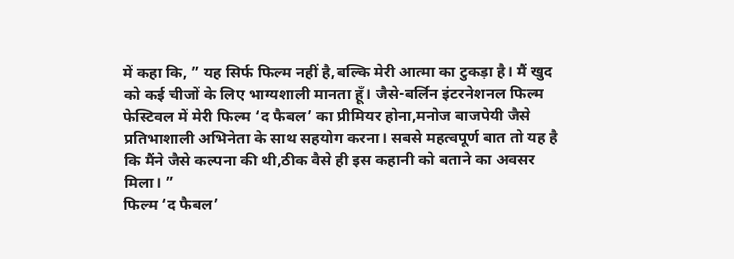में कहा कि, ” यह सिर्फ फिल्म नहीं है,बल्कि मेरी आत्मा का टुकड़ा है। मैं खुद को कई चीजों के लिए भाग्यशाली मानता हूँ। जैसे-बर्लिन इंटरनेशनल फिल्म फेस्टिवल में मेरी फिल्म ‘द फैबल’ का प्रीमियर होना,मनोज बाजपेयी जैसे प्रतिभाशाली अभिनेता के साथ सहयोग करना। सबसे महत्वपूर्ण बात तो यह है कि मैंने जैसे कल्पना की थी,ठीक वैसे ही इस कहानी को बताने का अवसर मिला। ”
फिल्म ‘द फैबल’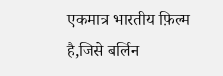एकमात्र भारतीय फ़िल्म है,जिसे बर्लिन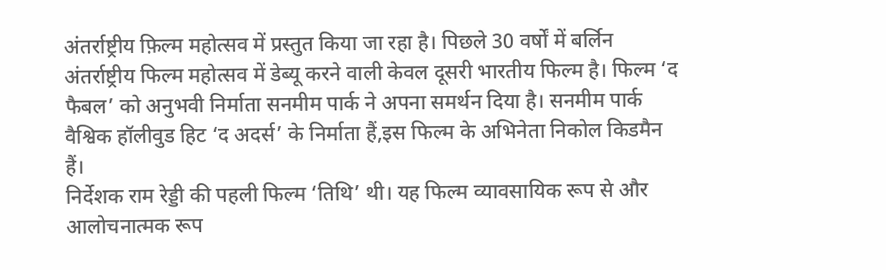अंतर्राष्ट्रीय फ़िल्म महोत्सव में प्रस्तुत किया जा रहा है। पिछले 30 वर्षों में बर्लिन अंतर्राष्ट्रीय फिल्म महोत्सव में डेब्यू करने वाली केवल दूसरी भारतीय फिल्म है। फिल्म ‘द फैबल’ को अनुभवी निर्माता सनमीम पार्क ने अपना समर्थन दिया है। सनमीम पार्क वैश्विक हॉलीवुड हिट ‘द अदर्स’ के निर्माता हैं,इस फिल्म के अभिनेता निकोल किडमैन हैं।
निर्देशक राम रेड्डी की पहली फिल्म ‘तिथि’ थी। यह फिल्म व्यावसायिक रूप से और आलोचनात्मक रूप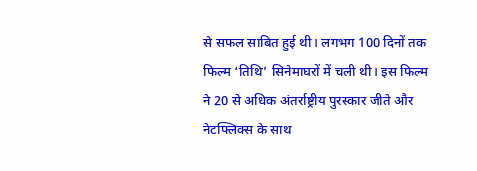से सफल साबित हुई थी। लगभग 100 दिनों तक फिल्म ‘तिथि’ सिनेमाघरों में चली थी। इस फिल्म ने 20 से अधिक अंतर्राष्ट्रीय पुरस्कार जीते और नेटफ्लिक्स के साथ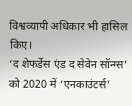विश्वव्यापी अधिकार भी हासिल किए।
‘द शेफर्डेस एंड द सेवेन सॉन्ग्स’ को 2020 में ‘एनकाउंटर्स’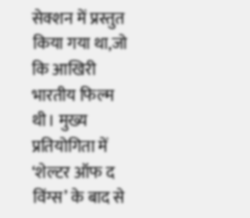सेक्शन में प्रस्तुत किया गया था,जो कि आखिरी भारतीय फिल्म थी। मुख्य प्रतियोगिता में ‘शेल्टर ऑफ द विंग्स’ के बाद से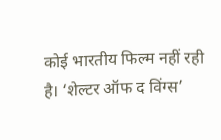कोई भारतीय फिल्म नहीं रही है। ‘शेल्टर ऑफ द विंग्स’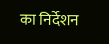का निर्देशन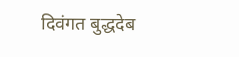दिवंगत बुद्धदेब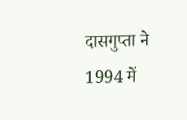दासगुप्ता ने 1994 में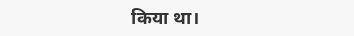किया था।